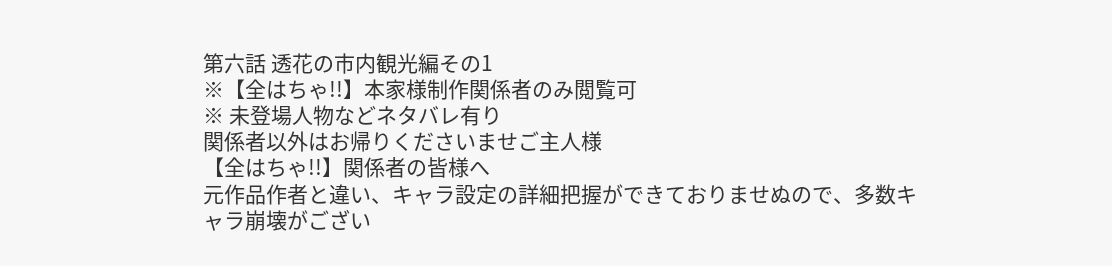第六話 透花の市内観光編その1
※【全はちゃ!!】本家様制作関係者のみ閲覧可
※ 未登場人物などネタバレ有り
関係者以外はお帰りくださいませご主人様
【全はちゃ!!】関係者の皆様へ
元作品作者と違い、キャラ設定の詳細把握ができておりませぬので、多数キャラ崩壊がござい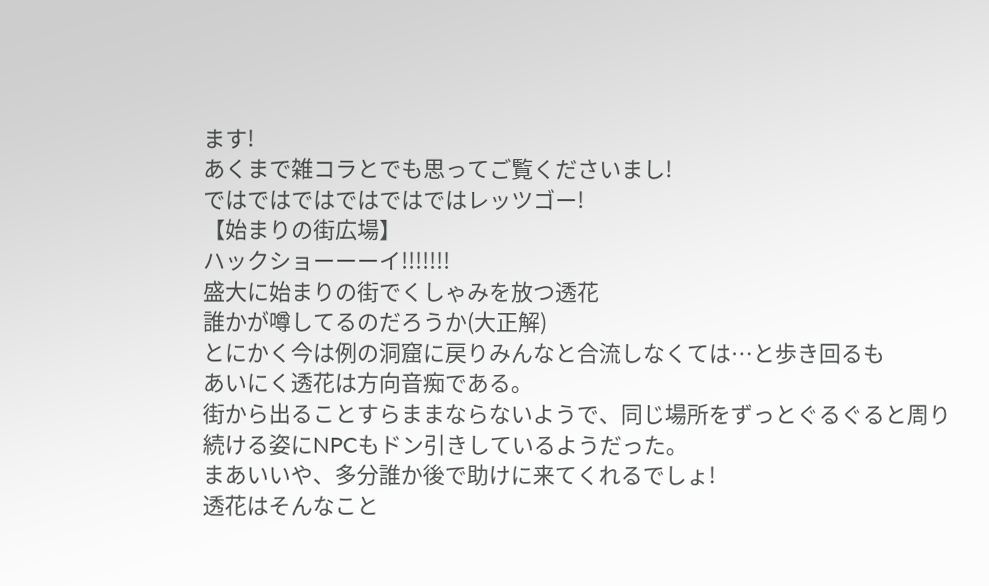ます!
あくまで雑コラとでも思ってご覧くださいまし!
ではではではではではではレッツゴー!
【始まりの街広場】
ハックショーーーイ!!!!!!!
盛大に始まりの街でくしゃみを放つ透花
誰かが噂してるのだろうか(大正解)
とにかく今は例の洞窟に戻りみんなと合流しなくては…と歩き回るも
あいにく透花は方向音痴である。
街から出ることすらままならないようで、同じ場所をずっとぐるぐると周り続ける姿にNPCもドン引きしているようだった。
まあいいや、多分誰か後で助けに来てくれるでしょ!
透花はそんなこと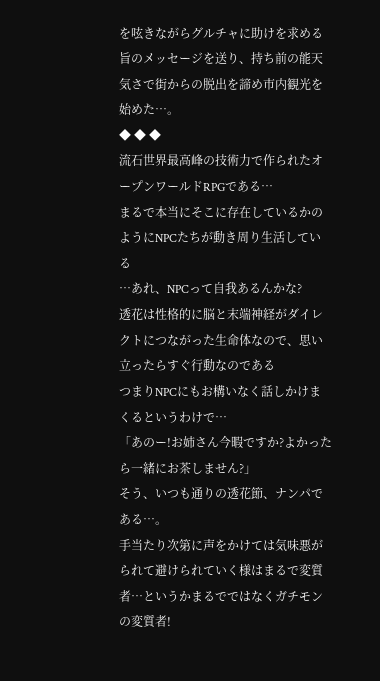を呟きながらグルチャに助けを求める旨のメッセージを送り、持ち前の能天気さで街からの脱出を諦め市内観光を始めた…。
◆ ◆ ◆
流石世界最高峰の技術力で作られたオープンワールドRPGである…
まるで本当にそこに存在しているかのようにNPCたちが動き周り生活している
…あれ、NPCって自我あるんかな?
透花は性格的に脳と末端神経がダイレクトにつながった生命体なので、思い立ったらすぐ行動なのである
つまりNPCにもお構いなく話しかけまくるというわけで…
「あのー!お姉さん今暇ですか?よかったら一緒にお茶しません?」
そう、いつも通りの透花節、ナンパである…。
手当たり次第に声をかけては気味悪がられて避けられていく様はまるで変質者…というかまるでではなくガチモンの変質者!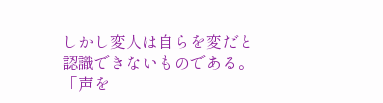しかし変人は自らを変だと認識できないものである。
「声を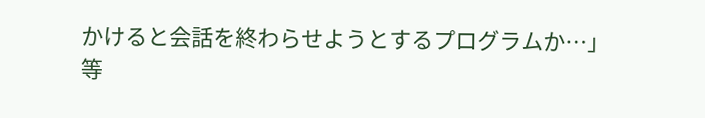かけると会話を終わらせようとするプログラムか…」
等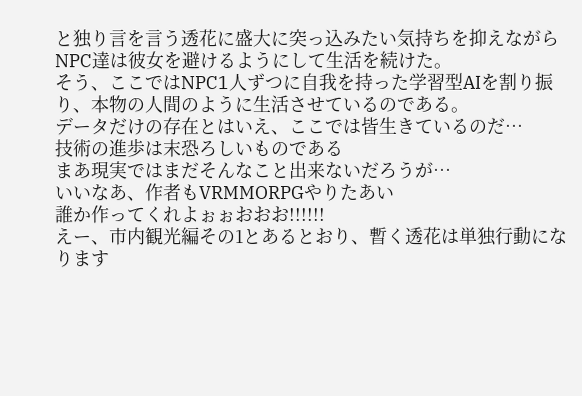と独り言を言う透花に盛大に突っ込みたい気持ちを抑えながらNPC達は彼女を避けるようにして生活を続けた。
そう、ここではNPC1人ずつに自我を持った学習型AIを割り振り、本物の人間のように生活させているのである。
データだけの存在とはいえ、ここでは皆生きているのだ…
技術の進歩は末恐ろしいものである
まあ現実ではまだそんなこと出来ないだろうが…
いいなあ、作者もVRMMORPGやりたあい
誰か作ってくれよぉぉおおお!!!!!!
えー、市内観光編その1とあるとおり、暫く透花は単独行動になります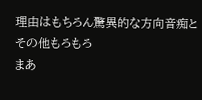理由はもちろん驚異的な方向音痴とその他もろもろ
まあ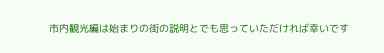市内観光編は始まりの街の説明とでも思っていただければ幸いです